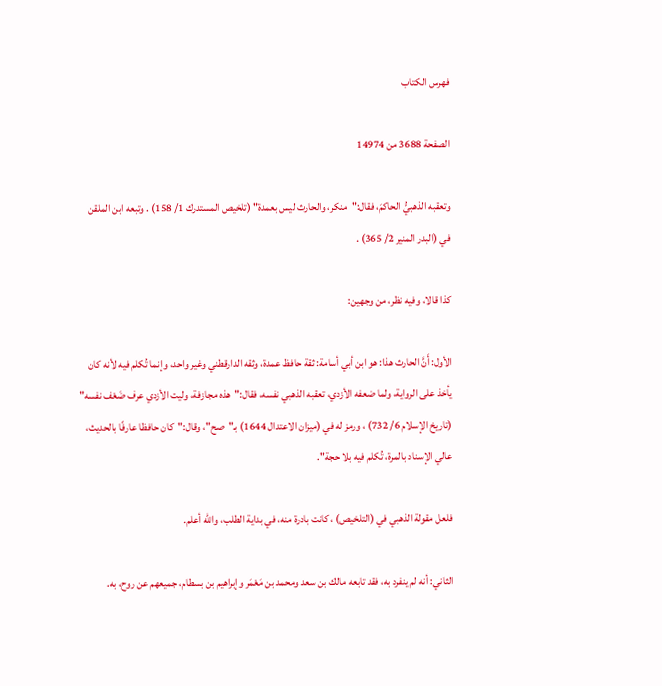فهرس الكتاب

الصفحة 3688 من 14974

وتعقبه الذهبيُّ الحاكمَ، فقال:"منكر، والحارث ليس بعمدة" (تلخيص المستدرك 1/ 158) . وتبعه ابن الملقن في (البدر المنير 2/ 365) .

كذا قالا، وفيه نظر، من وجهين:

الأول: أَنَّ الحارث هذا: هو ابن أبي أسامة: ثقة حافظ عمدة، وثقه الدارقطني وغير واحد، وإنما تُكلم فيه لأنه كان يأخذ على الرواية، ولما ضعفه الأزدي، تعقبه الذهبي نفسه، فقال:"هذه مجازفة، وليت الأزدي عرف ضَعْف نفسه" (تاريخ الإسلام 6/ 732) ، ورمز له في (ميزان الاعتدال 1644) بـ"صح"، وقال:"كان حافظا عارفًا بالحديث، عالي الإسناد بالمرة، تُكلم فيه بلا حجة".

فلعل مقولة الذهبي في (التلخيص) ، كانت بادرة منه، في بداية الطلب، والله أعلم.

الثاني: أنه لم ينفرد به، فقد تابعه مالك بن سعد ومحمد بن مَعْمَر وإبراهيم بن بسطام، جميعهم عن روح، به.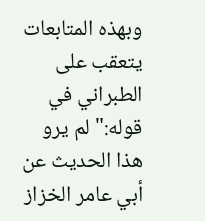وبهذه المتابعات يتعقب على الطبراني في قوله:"لم يرو هذا الحديث عن أبي عامر الخزاز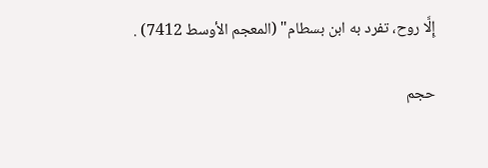إِلَّا روح، تفرد به ابن بسطام" (المعجم الأوسط 7412) .

حجم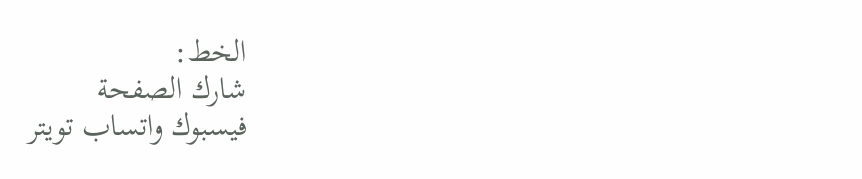الخط:
شارك الصفحة
فيسبوك واتساب تويتر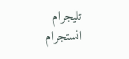تليجرام انستجرام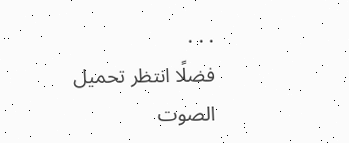. . .
فضلًا انتظر تحميل الصوت